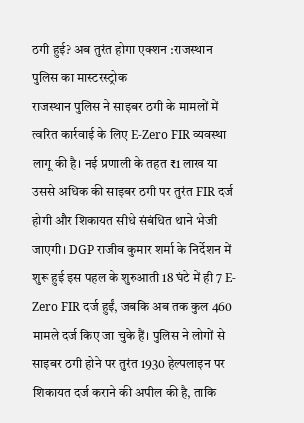ठगी हुई? अब तुरंत होगा एक्शन :राजस्थान पुलिस का मास्टरस्ट्रोक
राजस्थान पुलिस ने साइबर ठगी के मामलों में त्वरित कार्रवाई के लिए E-Zero FIR व्यवस्था लागू की है। नई प्रणाली के तहत ₹1 लाख या उससे अधिक की साइबर ठगी पर तुरंत FIR दर्ज होगी और शिकायत सीधे संबंधित थाने भेजी जाएगी। DGP राजीव कुमार शर्मा के निर्देशन में शुरू हुई इस पहल के शुरुआती 18 घंटे में ही 7 E-Zero FIR दर्ज हुईं, जबकि अब तक कुल 460 मामले दर्ज किए जा चुके हैं। पुलिस ने लोगों से साइबर ठगी होने पर तुरंत 1930 हेल्पलाइन पर शिकायत दर्ज कराने की अपील की है, ताकि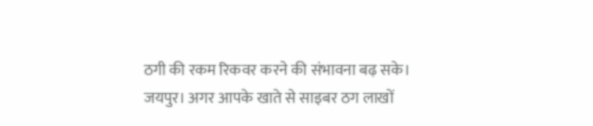ठगी की रकम रिकवर करने की संभावना बढ़ सके।
जयपुर। अगर आपके खाते से साइबर ठग लाखों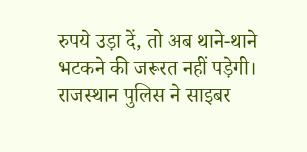रुपये उड़ा दें, तो अब थाने-थाने भटकने की जरूरत नहीं पड़ेगी। राजस्थान पुलिस ने साइबर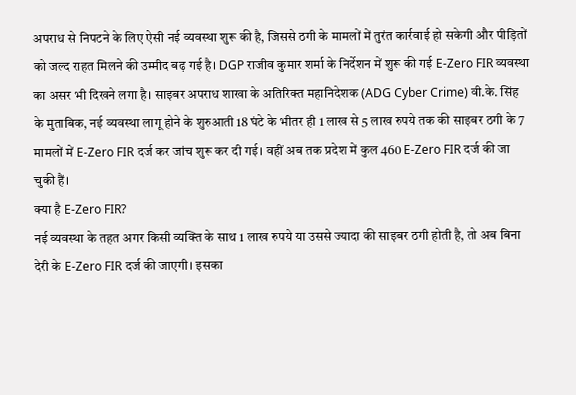अपराध से निपटने के लिए ऐसी नई व्यवस्था शुरू की है, जिससे ठगी के मामलों में तुरंत कार्रवाई हो सकेगी और पीड़ितों को जल्द राहत मिलने की उम्मीद बढ़ गई है। DGP राजीव कुमार शर्मा के निर्देशन में शुरू की गई E-Zero FIR व्यवस्था का असर भी दिखने लगा है। साइबर अपराध शाखा के अतिरिक्त महानिदेशक (ADG Cyber Crime) वी.के. सिंह के मुताबिक, नई व्यवस्था लागू होने के शुरुआती 18 घंटे के भीतर ही 1 लाख से 5 लाख रुपये तक की साइबर ठगी के 7 मामलों में E-Zero FIR दर्ज कर जांच शुरू कर दी गई। वहीं अब तक प्रदेश में कुल 460 E-Zero FIR दर्ज की जा चुकी हैं।
क्या है E-Zero FIR?
नई व्यवस्था के तहत अगर किसी व्यक्ति के साथ 1 लाख रुपये या उससे ज्यादा की साइबर ठगी होती है, तो अब बिना देरी के E-Zero FIR दर्ज की जाएगी। इसका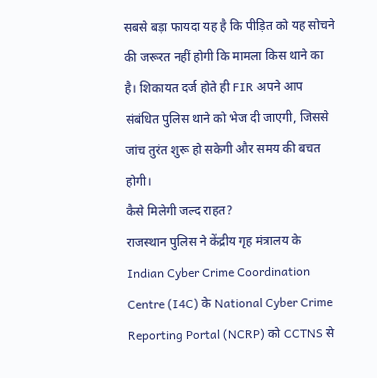सबसे बड़ा फायदा यह है कि पीड़ित को यह सोचने की जरूरत नहीं होगी कि मामला किस थाने का है। शिकायत दर्ज होते ही FIR अपने आप संबंधित पुलिस थाने को भेज दी जाएगी, जिससे जांच तुरंत शुरू हो सकेगी और समय की बचत होगी।
कैसे मिलेगी जल्द राहत?
राजस्थान पुलिस ने केंद्रीय गृह मंत्रालय के Indian Cyber Crime Coordination Centre (I4C) के National Cyber Crime Reporting Portal (NCRP) को CCTNS से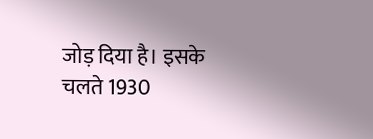जोड़ दिया है। इसके चलते 1930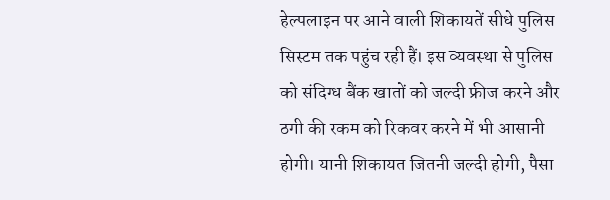हेल्पलाइन पर आने वाली शिकायतें सीधे पुलिस सिस्टम तक पहुंच रही हैं। इस व्यवस्था से पुलिस को संदिग्ध बैंक खातों को जल्दी फ्रीज करने और ठगी की रकम को रिकवर करने में भी आसानी होगी। यानी शिकायत जितनी जल्दी होगी, पैसा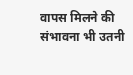वापस मिलने की संभावना भी उतनी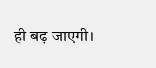ही बढ़ जाएगी।